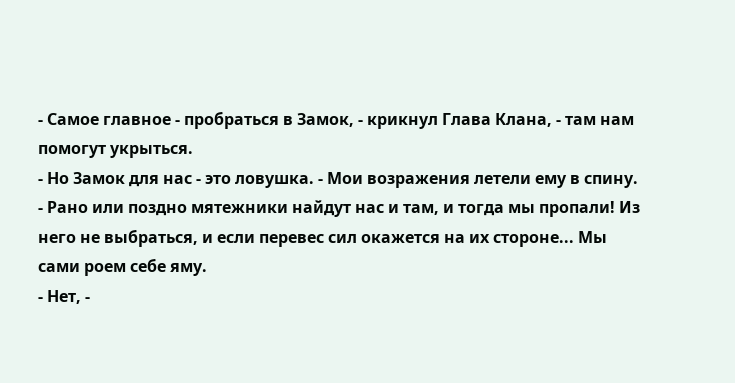- Самое главное - пробраться в Замок, - крикнул Глава Клана, - там нам помогут укрыться.
- Но Замок для нас - это ловушка. - Мои возражения летели ему в спину. - Рано или поздно мятежники найдут нас и там, и тогда мы пропали! Из него не выбраться, и если перевес сил окажется на их стороне... Мы сами роем себе яму.
- Нет, -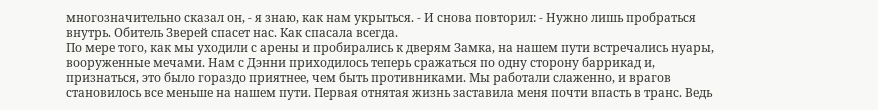многозначительно сказал он, - я знаю, как нам укрыться. - И снова повторил: - Нужно лишь пробраться внутрь. Обитель Зверей спасет нас. Как спасала всегда.
По мере того, как мы уходили с арены и пробирались к дверям Замка, на нашем пути встречались нуары, вооруженные мечами. Нам с Дэнни приходилось теперь сражаться по одну сторону баррикад и, признаться, это было гораздо приятнее, чем быть противниками. Мы работали слаженно, и врагов становилось все меньше на нашем пути. Первая отнятая жизнь заставила меня почти впасть в транс. Ведь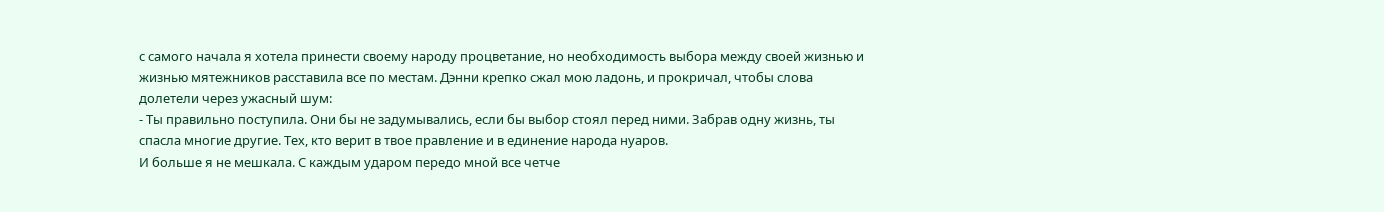с самого начала я хотела принести своему народу процветание, но необходимость выбора между своей жизнью и жизнью мятежников расставила все по местам. Дэнни крепко сжал мою ладонь, и прокричал, чтобы слова долетели через ужасный шум:
- Ты правильно поступила. Они бы не задумывались, если бы выбор стоял перед ними. Забрав одну жизнь, ты спасла многие другие. Тех, кто верит в твое правление и в единение народа нуаров.
И больше я не мешкала. С каждым ударом передо мной все четче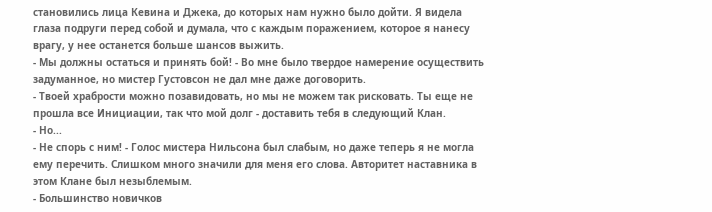становились лица Кевина и Джека, до которых нам нужно было дойти. Я видела глаза подруги перед собой и думала, что с каждым поражением, которое я нанесу врагу, у нее останется больше шансов выжить.
- Мы должны остаться и принять бой! - Во мне было твердое намерение осуществить задуманное, но мистер Густовсон не дал мне даже договорить.
- Твоей храбрости можно позавидовать, но мы не можем так рисковать. Ты еще не прошла все Инициации, так что мой долг - доставить тебя в следующий Клан.
- Но...
- Не спорь с ним! - Голос мистера Нильсона был слабым, но даже теперь я не могла ему перечить. Слишком много значили для меня его слова. Авторитет наставника в этом Клане был незыблемым.
- Большинство новичков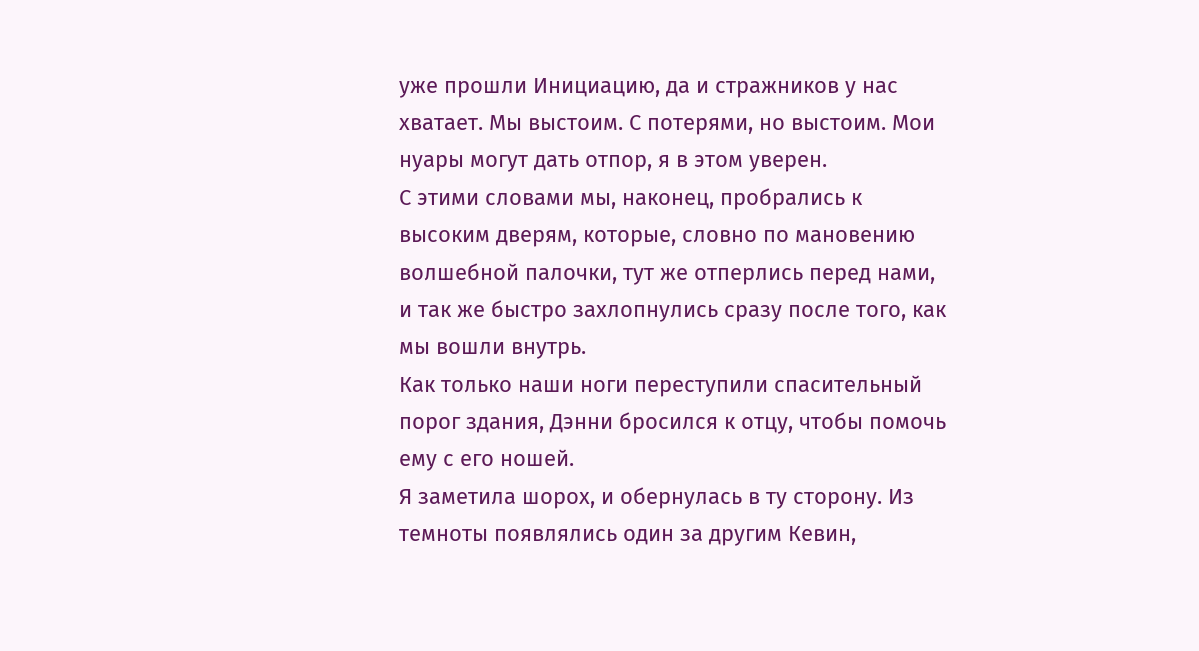уже прошли Инициацию, да и стражников у нас хватает. Мы выстоим. С потерями, но выстоим. Мои нуары могут дать отпор, я в этом уверен.
С этими словами мы, наконец, пробрались к высоким дверям, которые, словно по мановению волшебной палочки, тут же отперлись перед нами, и так же быстро захлопнулись сразу после того, как мы вошли внутрь.
Как только наши ноги переступили спасительный порог здания, Дэнни бросился к отцу, чтобы помочь ему с его ношей.
Я заметила шорох, и обернулась в ту сторону. Из темноты появлялись один за другим Кевин,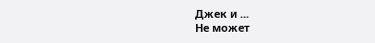Джек и ...
Не может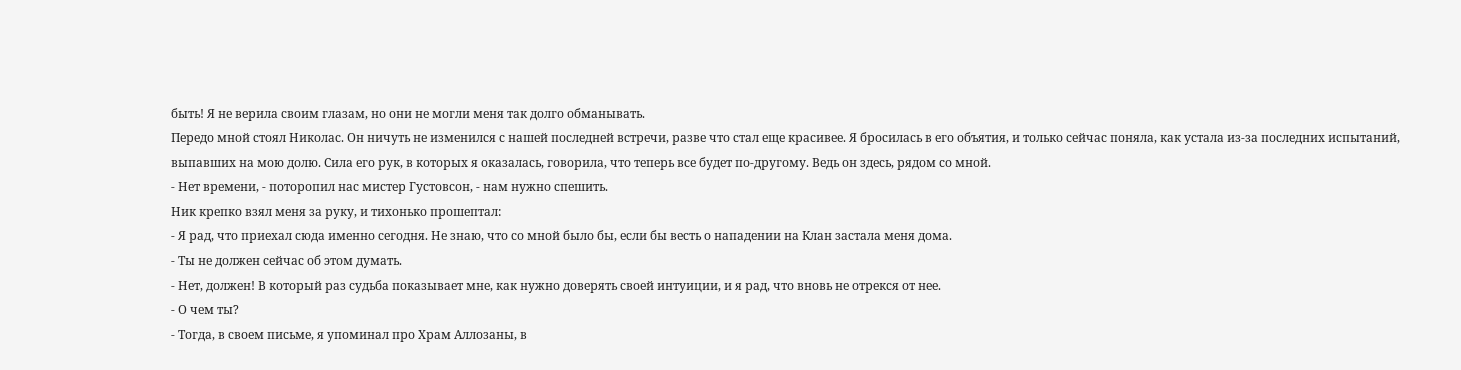быть! Я не верила своим глазам, но они не могли меня так долго обманывать.
Передо мной стоял Николас. Он ничуть не изменился с нашей последней встречи, разве что стал еще красивее. Я бросилась в его объятия, и только сейчас поняла, как устала из-за последних испытаний, выпавших на мою долю. Сила его рук, в которых я оказалась, говорила, что теперь все будет по-другому. Ведь он здесь, рядом со мной.
- Нет времени, - поторопил нас мистер Густовсон, - нам нужно спешить.
Ник крепко взял меня за руку, и тихонько прошептал:
- Я рад, что приехал сюда именно сегодня. Не знаю, что со мной было бы, если бы весть о нападении на Клан застала меня дома.
- Ты не должен сейчас об этом думать.
- Нет, должен! В который раз судьба показывает мне, как нужно доверять своей интуиции, и я рад, что вновь не отрекся от нее.
- О чем ты?
- Тогда, в своем письме, я упоминал про Храм Аллозаны, в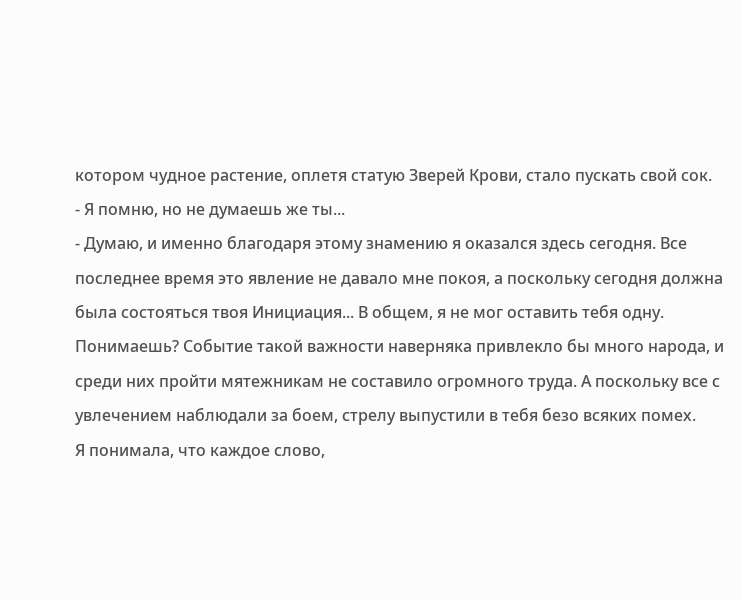котором чудное растение, оплетя статую Зверей Крови, стало пускать свой сок.
- Я помню, но не думаешь же ты...
- Думаю, и именно благодаря этому знамению я оказался здесь сегодня. Все последнее время это явление не давало мне покоя, а поскольку сегодня должна была состояться твоя Инициация... В общем, я не мог оставить тебя одну. Понимаешь? Событие такой важности наверняка привлекло бы много народа, и среди них пройти мятежникам не составило огромного труда. А поскольку все с увлечением наблюдали за боем, стрелу выпустили в тебя безо всяких помех.
Я понимала, что каждое слово,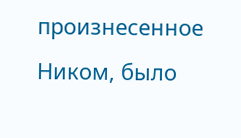произнесенное Ником, было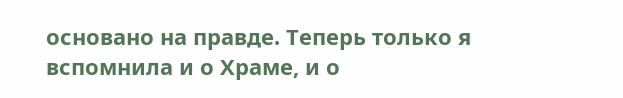основано на правде. Теперь только я вспомнила и о Храме, и о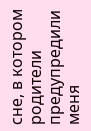сне, в котором родители предупредили меня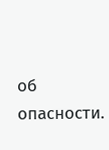об опасности.